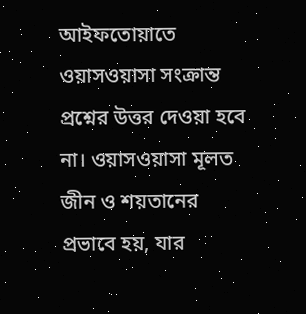আইফতোয়াতে ওয়াসওয়াসা সংক্রান্ত প্রশ্নের উত্তর দেওয়া হবে না। ওয়াসওয়াসা মূলত জীন ও শয়তানের প্রভাবে হয়, যার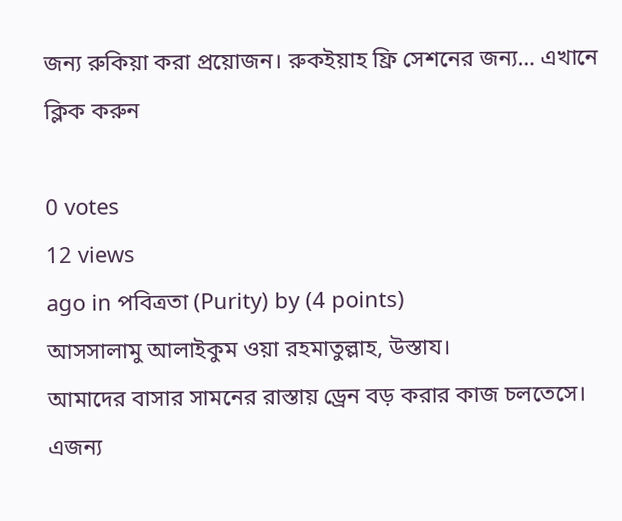জন্য রুকিয়া করা প্রয়োজন। রুকইয়াহ ফ্রি সেশনের জন্য… এখানে ক্লিক করুন

0 votes
12 views
ago in পবিত্রতা (Purity) by (4 points)
আসসালামু আলাইকুম ওয়া রহমাতুল্লাহ, উস্তায।
আমাদের বাসার সামনের রাস্তায় ড্রেন বড় করার কাজ চলতেসে। এজন্য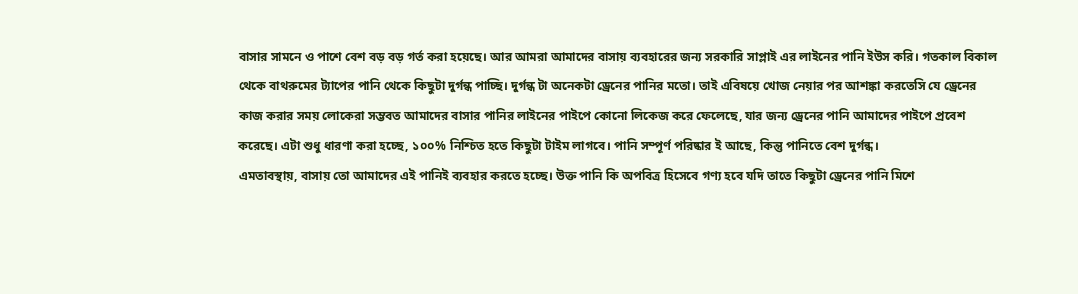বাসার সামনে ও পাশে বেশ বড় বড় গর্ত করা হয়েছে। আর আমরা আমাদের বাসায় ব্যবহারের জন্য সরকারি সাপ্লাই এর লাইনের পানি ইউস করি। গতকাল বিকাল থেকে বাথরুমের ট্যাপের পানি থেকে কিছুটা দুর্গন্ধ পাচ্ছি। দুর্গন্ধ টা অনেকটা ড্রেনের পানির মতো। তাই এবিষয়ে খোজ নেয়ার পর আশঙ্কা করতেসি যে ড্রেনের কাজ করার সময় লোকেরা সম্ভবত আমাদের বাসার পানির লাইনের পাইপে কোনো লিকেজ করে ফেলেছে, যার জন্য ড্রেনের পানি আমাদের পাইপে প্রবেশ করেছে। এটা শুধু ধারণা করা হচ্ছে, ১০০% নিশ্চিত হতে কিছুটা টাইম লাগবে। পানি সম্পূর্ণ পরিষ্কার ই আছে, কিন্তু পানিতে বেশ দুর্গন্ধ।
এমতাবস্থায়, বাসায় তো আমাদের এই পানিই ব্যবহার করতে হচ্ছে। উক্ত পানি কি অপবিত্র হিসেবে গণ্য হবে যদি তাতে কিছুটা ড্রেনের পানি মিশে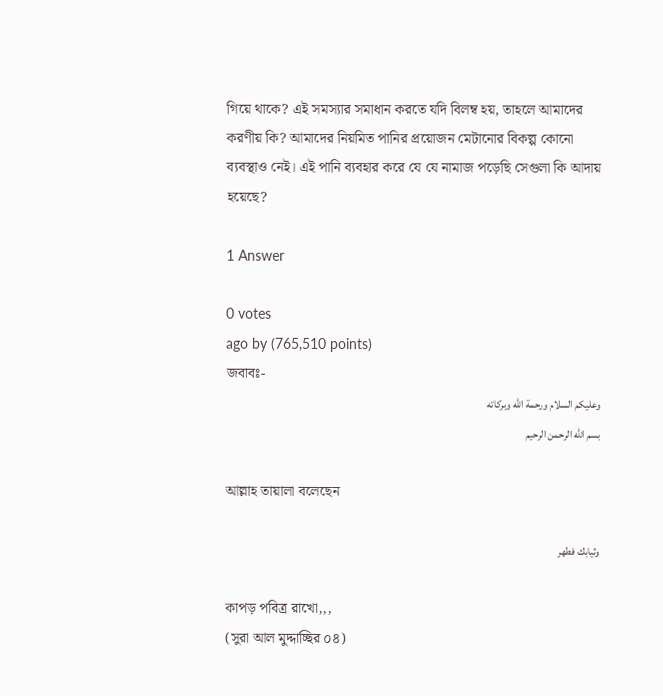গিয়ে থাকে? এই সমস্যার সমাধান করতে যদি বিলম্ব হয়, তাহলে আমাদের করণীয় কি? আমাদের নিয়মিত পানির প্রয়োজন মেটানোর বিকল্প কোনো ব্যবস্থাও নেই। এই পানি ব্যবহার করে যে যে নামাজ পড়েছি সেগুলা কি আদায় হয়েছে?

1 Answer

0 votes
ago by (765,510 points)
জবাবঃ-
وعليكم السلام ورحمة الله وبركاته
بسم الله الرحمن الرحيم

আল্লাহ তায়ালা বলেছেন

وثيابك فطهر

কাপড় পবিত্র রাখো,,,
(সুরা আল মুদ্দাচ্ছির ০৪)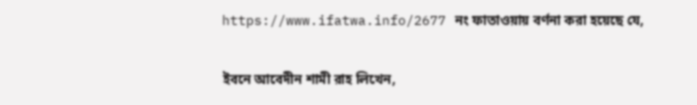https://www.ifatwa.info/2677 নং ফাতাওয়ায় বর্ণনা করা হয়েছে যে,

ইবনে আবেদীন শামী রাহ লিখেন,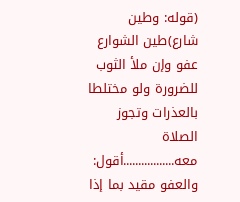(قوله: وطين شارع)طين الشوارع عفو وإن ملأ الثوب للضرورة ولو مختلطا بالعذرات وتجوز الصلاة معه.................أقول: والعفو مقيد بما إذا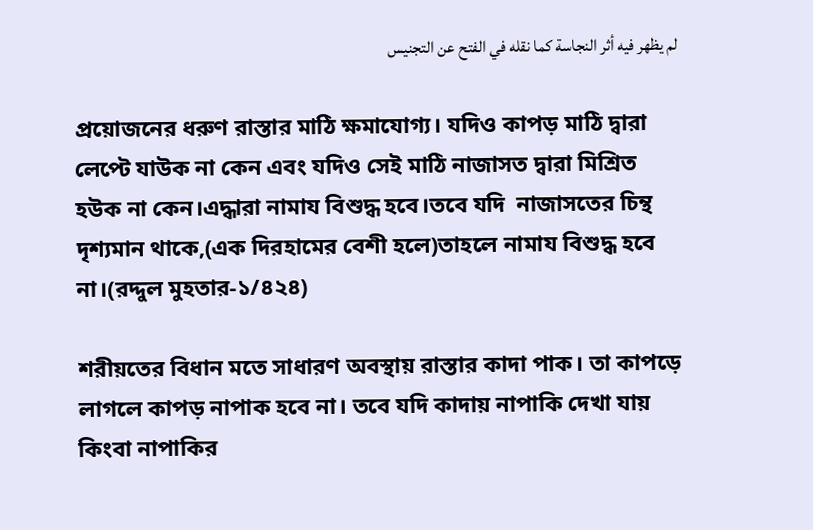لم يظهر فيه أثر النجاسة كما نقله في الفتح عن التجنيس

প্রয়োজনের ধরুণ রাস্তার মাঠি ক্ষমাযোগ্য। যদিও কাপড় মাঠি দ্বারা লেপ্টে যাউক না কেন এবং যদিও সেই মাঠি নাজাসত দ্বারা মিশ্রিত হউক না কেন।এদ্ধারা নামায বিশুদ্ধ হবে।তবে যদি  নাজাসতের চিন্থ দৃশ্যমান থাকে,(এক দিরহামের বেশী হলে)তাহলে নামায বিশুদ্ধ হবে না।(রদ্দুল মুহতার-১/৪২৪)

শরীয়তের বিধান মতে সাধারণ অবস্থায় রাস্তার কাদা পাক। তা কাপড়ে লাগলে কাপড় নাপাক হবে না। তবে যদি কাদায় নাপাকি দেখা যায় কিংবা নাপাকির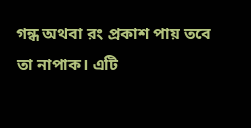গন্ধ অথবা রং প্রকাশ পায় তবে তা নাপাক। এটি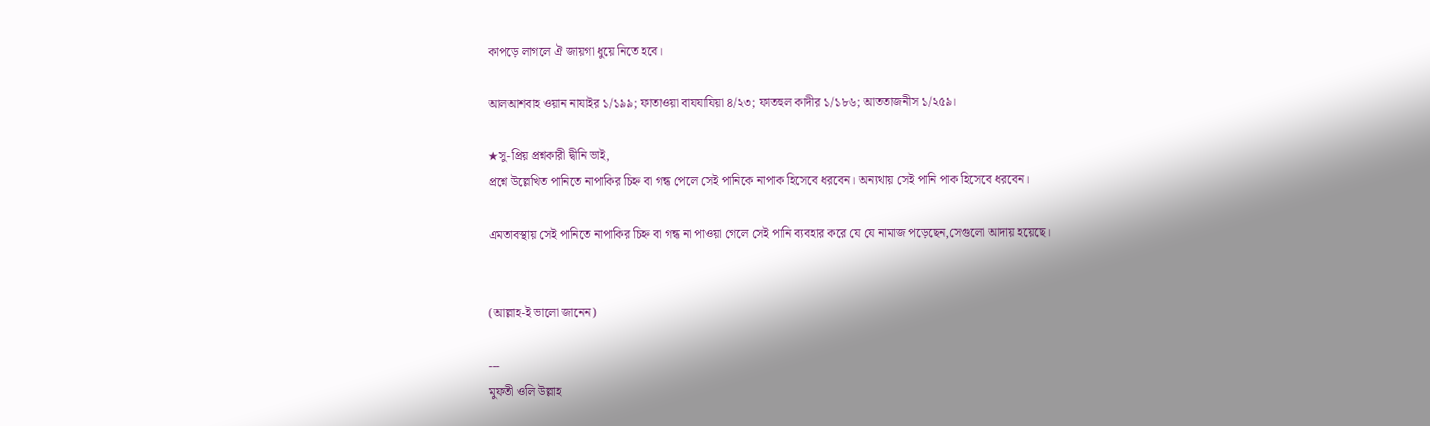কাপড়ে লাগলে ঐ জায়গা ধুয়ে নিতে হবে।

আলআশবাহ ওয়ান নাযাইর ১/১৯৯; ফাতাওয়া বাযযাযিয়া ৪/২৩; ফাতহুল কাদীর ১/১৮৬; আততাজনীস ১/২৫৯।

★সু-প্রিয় প্রশ্নকারী দ্বীনি ভাই,
প্রশ্নে উল্লেখিত পানিতে নাপাকির চিহ্ন বা গন্ধ পেলে সেই পানিকে নাপাক হিসেবে ধরবেন। অন্যথায় সেই পানি পাক হিসেবে ধরবেন।

এমতাবস্থায় সেই পানিতে নাপাকির চিহ্ন বা গন্ধ না পাওয়া গেলে সেই পানি ব্যবহার করে যে যে নামাজ পড়েছেন,সেগুলো আদায় হয়েছে।


(আল্লাহ-ই ভালো জানেন)

---
মুফতী ওলি উল্লাহ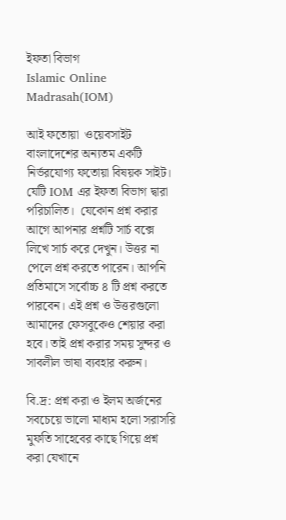ইফতা বিভাগ
Islamic Online Madrasah(IOM)

আই ফতোয়া  ওয়েবসাইট বাংলাদেশের অন্যতম একটি নির্ভরযোগ্য ফতোয়া বিষয়ক সাইট। যেটি IOM এর ইফতা বিভাগ দ্বারা পরিচালিত।  যেকোন প্রশ্ন করার আগে আপনার প্রশ্নটি সার্চ বক্সে লিখে সার্চ করে দেখুন। উত্তর না পেলে প্রশ্ন করতে পারেন। আপনি প্রতিমাসে সর্বোচ্চ ৪ টি প্রশ্ন করতে পারবেন। এই প্রশ্ন ও উত্তরগুলো আমাদের ফেসবুকেও শেয়ার করা হবে। তাই প্রশ্ন করার সময় সুন্দর ও সাবলীল ভাষা ব্যবহার করুন।

বি.দ্র: প্রশ্ন করা ও ইলম অর্জনের সবচেয়ে ভালো মাধ্যম হলো সরাসরি মুফতি সাহেবের কাছে গিয়ে প্রশ্ন করা যেখানে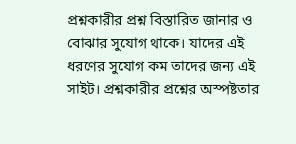প্রশ্নকারীর প্রশ্ন বিস্তারিত জানার ও বোঝার সুযোগ থাকে। যাদের এই ধরণের সুযোগ কম তাদের জন্য এই সাইট। প্রশ্নকারীর প্রশ্নের অস্পষ্টতার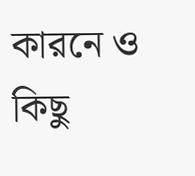কারনে ও কিছু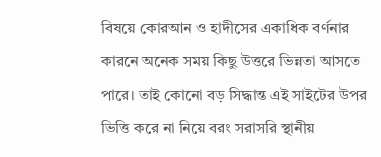বিষয়ে কোরআন ও হাদীসের একাধিক বর্ণনার কারনে অনেক সময় কিছু উত্তরে ভিন্নতা আসতে পারে। তাই কোনো বড় সিদ্ধান্ত এই সাইটের উপর ভিত্তি করে না নিয়ে বরং সরাসরি স্থানীয়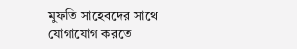মুফতি সাহেবদের সাথে যোগাযোগ করতে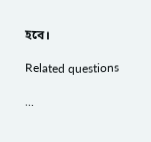হবে।

Related questions

...